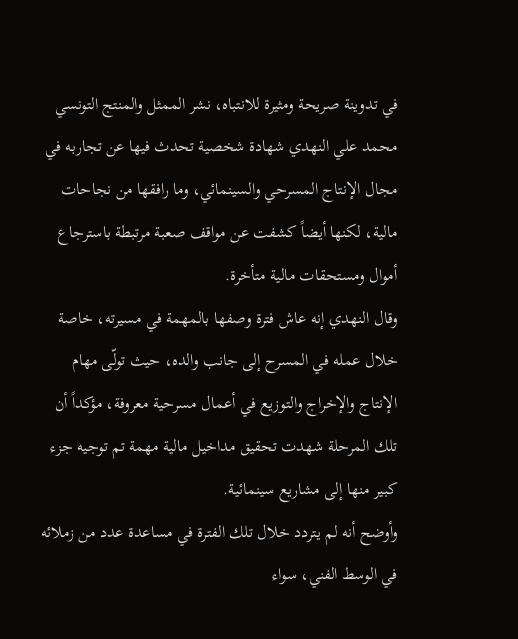في تدوينة صريحة ومثيرة للانتباه، نشر الممثل والمنتج التونسي محمد علي النهدي شهادة شخصية تحدث فيها عن تجاربه في مجال الإنتاج المسرحي والسينمائي، وما رافقها من نجاحات مالية، لكنها أيضاً كشفت عن مواقف صعبة مرتبطة باسترجاع أموال ومستحقات مالية متأخرة.
وقال النهدي إنه عاش فترة وصفها بالمهمة في مسيرته، خاصة خلال عمله في المسرح إلى جانب والده، حيث تولّى مهام الإنتاج والإخراج والتوزيع في أعمال مسرحية معروفة، مؤكداً أن تلك المرحلة شهدت تحقيق مداخيل مالية مهمة تم توجيه جزء كبير منها إلى مشاريع سينمائية.
وأوضح أنه لم يتردد خلال تلك الفترة في مساعدة عدد من زملائه في الوسط الفني، سواء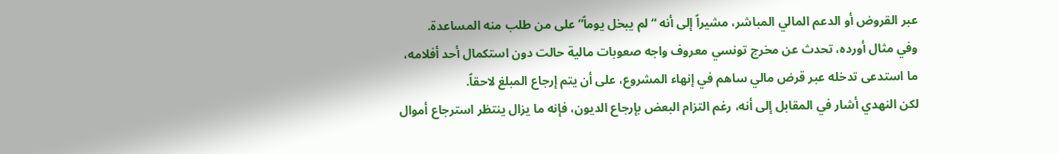عبر القروض أو الدعم المالي المباشر، مشيراً إلى أنه “لم يبخل يوماً” على من طلب منه المساعدة.
وفي مثال أورده، تحدث عن مخرج تونسي معروف واجه صعوبات مالية حالت دون استكمال أحد أفلامه، ما استدعى تدخله عبر قرض مالي ساهم في إنهاء المشروع، على أن يتم إرجاع المبلغ لاحقاً.
لكن النهدي أشار في المقابل إلى أنه، رغم التزام البعض بإرجاع الديون، فإنه ما يزال ينتظر استرجاع أموال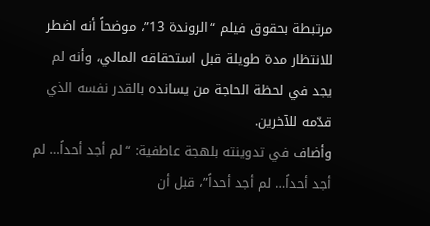مرتبطة بحقوق فيلم “الروندة 13”، موضحاً أنه اضطر للانتظار مدة طويلة قبل استحقاقه المالي، وأنه لم يجد في لحظة الحاجة من يسانده بالقدر نفسه الذي قدّمه للآخرين.
وأضاف في تدوينته بلهجة عاطفية: “لم أجد أحداً… لم أجد أحداً… لم أجد أحداً”، قبل أن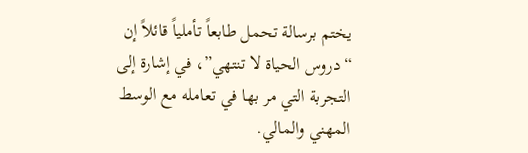يختم برسالة تحمل طابعاً تأملياً قائلاً إن “دروس الحياة لا تنتهي”، في إشارة إلى التجربة التي مر بها في تعامله مع الوسط المهني والمالي.